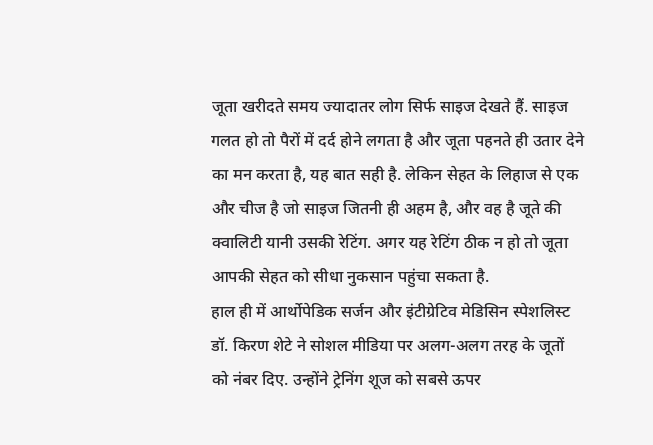जूता खरीदते समय ज्यादातर लोग सिर्फ साइज देखते हैं. साइज गलत हो तो पैरों में दर्द होने लगता है और जूता पहनते ही उतार देने का मन करता है, यह बात सही है. लेकिन सेहत के लिहाज से एक और चीज है जो साइज जितनी ही अहम है, और वह है जूते की क्वालिटी यानी उसकी रेटिंग. अगर यह रेटिंग ठीक न हो तो जूता आपकी सेहत को सीधा नुकसान पहुंचा सकता है.
हाल ही में आर्थोपेडिक सर्जन और इंटीग्रेटिव मेडिसिन स्पेशलिस्ट डॉ. किरण शेटे ने सोशल मीडिया पर अलग-अलग तरह के जूतों को नंबर दिए. उन्होंने ट्रेनिंग शूज को सबसे ऊपर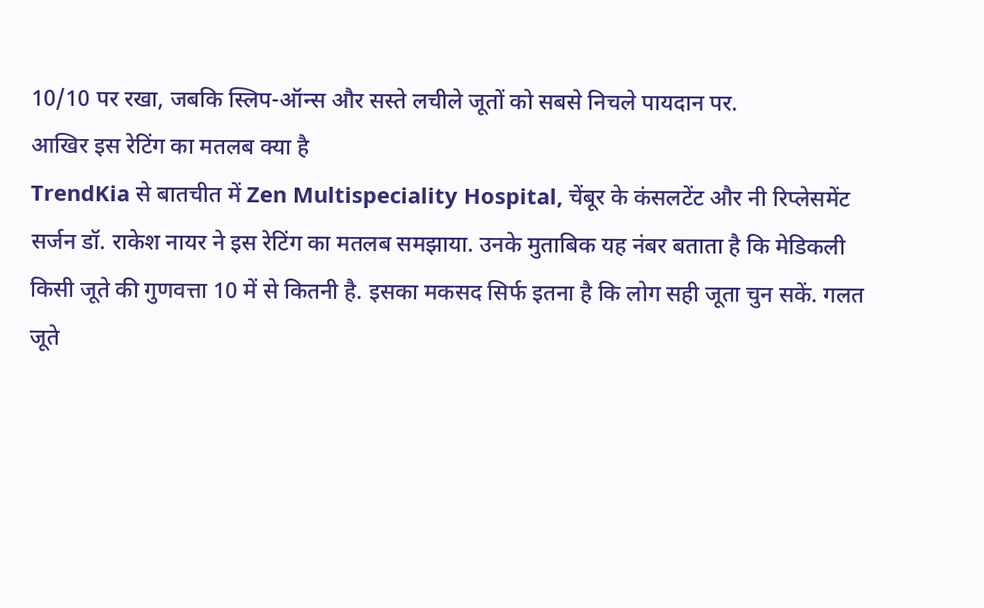10/10 पर रखा, जबकि स्लिप-ऑन्स और सस्ते लचीले जूतों को सबसे निचले पायदान पर.
आखिर इस रेटिंग का मतलब क्या है
TrendKia से बातचीत में Zen Multispeciality Hospital, चेंबूर के कंसलटेंट और नी रिप्लेसमेंट सर्जन डॉ. राकेश नायर ने इस रेटिंग का मतलब समझाया. उनके मुताबिक यह नंबर बताता है कि मेडिकली किसी जूते की गुणवत्ता 10 में से कितनी है. इसका मकसद सिर्फ इतना है कि लोग सही जूता चुन सकें. गलत जूते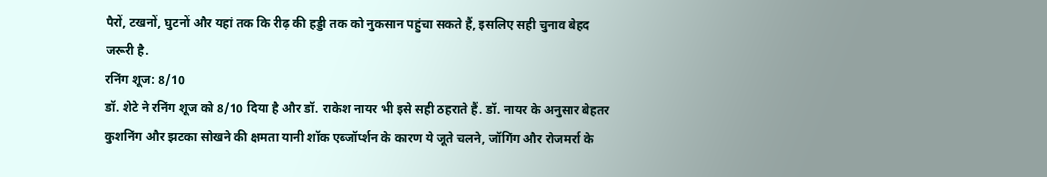पैरों, टखनों, घुटनों और यहां तक कि रीढ़ की हड्डी तक को नुकसान पहुंचा सकते हैं, इसलिए सही चुनाव बेहद जरूरी है.
रनिंग शूज: 8/10
डॉ. शेटे ने रनिंग शूज को 8/10 दिया है और डॉ. राकेश नायर भी इसे सही ठहराते हैं. डॉ. नायर के अनुसार बेहतर कुशनिंग और झटका सोखने की क्षमता यानी शॉक एब्जॉर्प्शन के कारण ये जूते चलने, जॉगिंग और रोजमर्रा के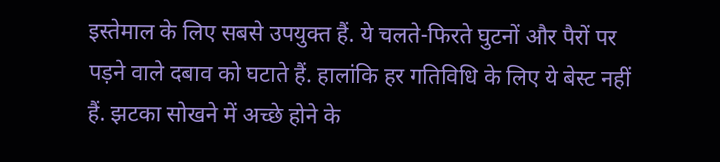इस्तेमाल के लिए सबसे उपयुक्त हैं. ये चलते-फिरते घुटनों और पैरों पर पड़ने वाले दबाव को घटाते हैं. हालांकि हर गतिविधि के लिए ये बेस्ट नहीं हैं. झटका सोखने में अच्छे होने के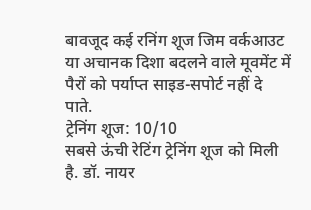बावजूद कई रनिंग शूज जिम वर्कआउट या अचानक दिशा बदलने वाले मूवमेंट में पैरों को पर्याप्त साइड-सपोर्ट नहीं दे पाते.
ट्रेनिंग शूज: 10/10
सबसे ऊंची रेटिंग ट्रेनिंग शूज को मिली है. डॉ. नायर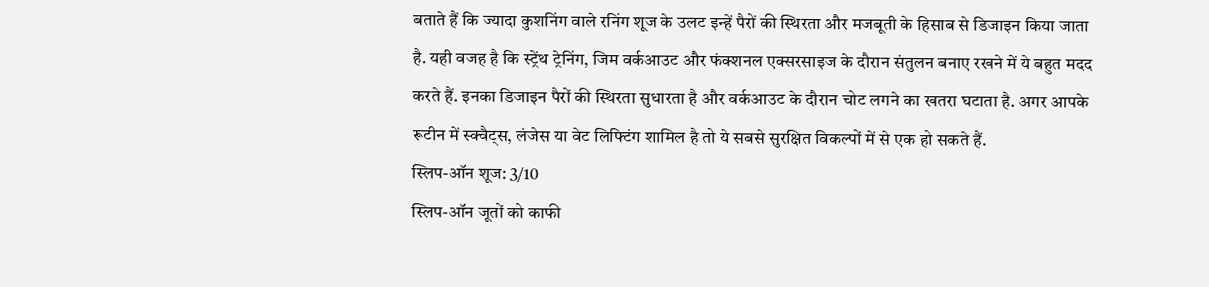बताते हैं कि ज्यादा कुशनिंग वाले रनिंग शूज के उलट इन्हें पैरों की स्थिरता और मजबूती के हिसाब से डिजाइन किया जाता है. यही वजह है कि स्ट्रेंथ ट्रेनिंग, जिम वर्कआउट और फंक्शनल एक्सरसाइज के दौरान संतुलन बनाए रखने में ये बहुत मदद करते हैं. इनका डिजाइन पैरों की स्थिरता सुधारता है और वर्कआउट के दौरान चोट लगने का खतरा घटाता है. अगर आपके रूटीन में स्क्वैट्स, लंजेस या वेट लिफ्टिंग शामिल है तो ये सबसे सुरक्षित विकल्पों में से एक हो सकते हैं.
स्लिप-ऑन शूज: 3/10
स्लिप-ऑन जूतों को काफी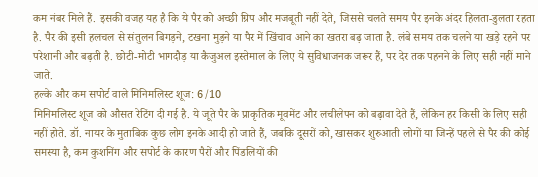कम नंबर मिले हैं. इसकी वजह यह है कि ये पैर को अच्छी ग्रिप और मजबूती नहीं देते, जिससे चलते समय पैर इनके अंदर हिलता-डुलता रहता है. पैर की इसी हलचल से संतुलन बिगड़ने, टखना मुड़ने या पैर में खिंचाव आने का खतरा बढ़ जाता है. लंबे समय तक चलने या खड़े रहने पर परेशानी और बढ़ती है. छोटी-मोटी भागदौड़ या कैजुअल इस्तेमाल के लिए ये सुविधाजनक जरूर हैं, पर देर तक पहनने के लिए सही नहीं माने जाते.
हल्के और कम सपोर्ट वाले मिनिमलिस्ट शूज: 6/10
मिनिमलिस्ट शूज को औसत रेटिंग दी गई है. ये जूते पैर के प्राकृतिक मूवमेंट और लचीलेपन को बढ़ावा देते हैं, लेकिन हर किसी के लिए सही नहीं होते. डॉ. नायर के मुताबिक कुछ लोग इनके आदी हो जाते हैं, जबकि दूसरों को, खासकर शुरुआती लोगों या जिन्हें पहले से पैर की कोई समस्या है, कम कुशनिंग और सपोर्ट के कारण पैरों और पिंडलियों की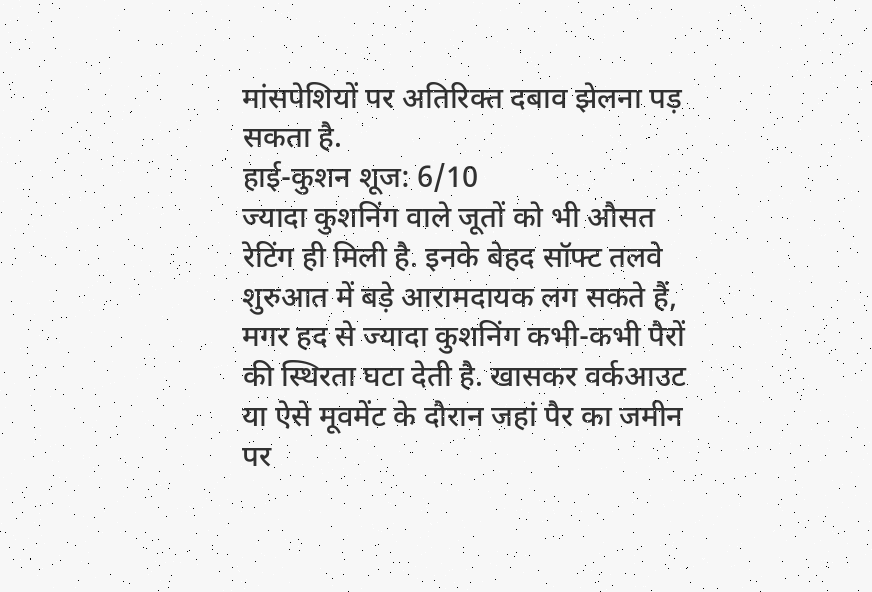मांसपेशियों पर अतिरिक्त दबाव झेलना पड़ सकता है.
हाई-कुशन शूज: 6/10
ज्यादा कुशनिंग वाले जूतों को भी औसत रेटिंग ही मिली है. इनके बेहद सॉफ्ट तलवे शुरुआत में बड़े आरामदायक लग सकते हैं, मगर हद से ज्यादा कुशनिंग कभी-कभी पैरों की स्थिरता घटा देती है. खासकर वर्कआउट या ऐसे मूवमेंट के दौरान जहां पैर का जमीन पर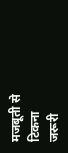मजबूती से टिकना जरूरी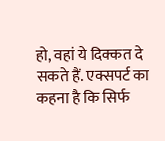हो, वहां ये दिक्कत दे सकते हैं. एक्सपर्ट का कहना है कि सिर्फ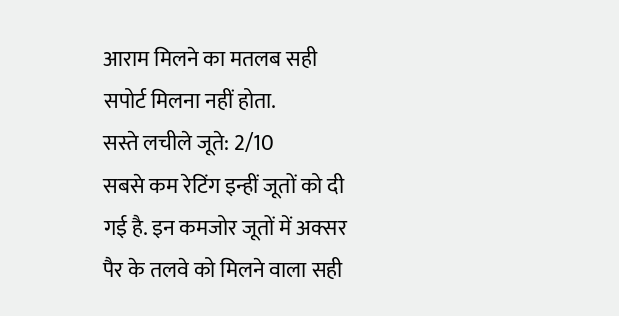आराम मिलने का मतलब सही सपोर्ट मिलना नहीं होता.
सस्ते लचीले जूते: 2/10
सबसे कम रेटिंग इन्हीं जूतों को दी गई है. इन कमजोर जूतों में अक्सर पैर के तलवे को मिलने वाला सही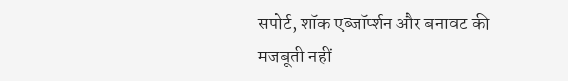सपोर्ट, शॉक एब्जॉर्प्शन और बनावट की मजबूती नहीं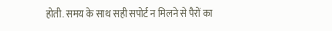होती. समय के साथ सही सपोर्ट न मिलने से पैरों का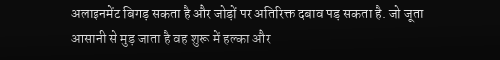अलाइनमेंट बिगड़ सकता है और जोड़ों पर अतिरिक्त दबाव पड़ सकता है. जो जूता आसानी से मुड़ जाता है वह शुरू में हल्का और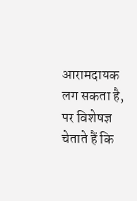आरामदायक लग सकता है, पर विशेषज्ञ चेताते हैं कि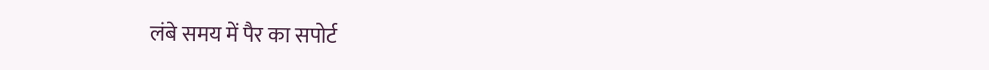लंबे समय में पैर का सपोर्ट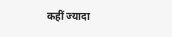कहीं ज्यादा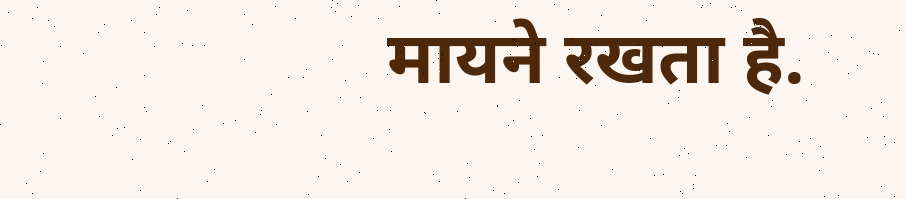मायने रखता है.